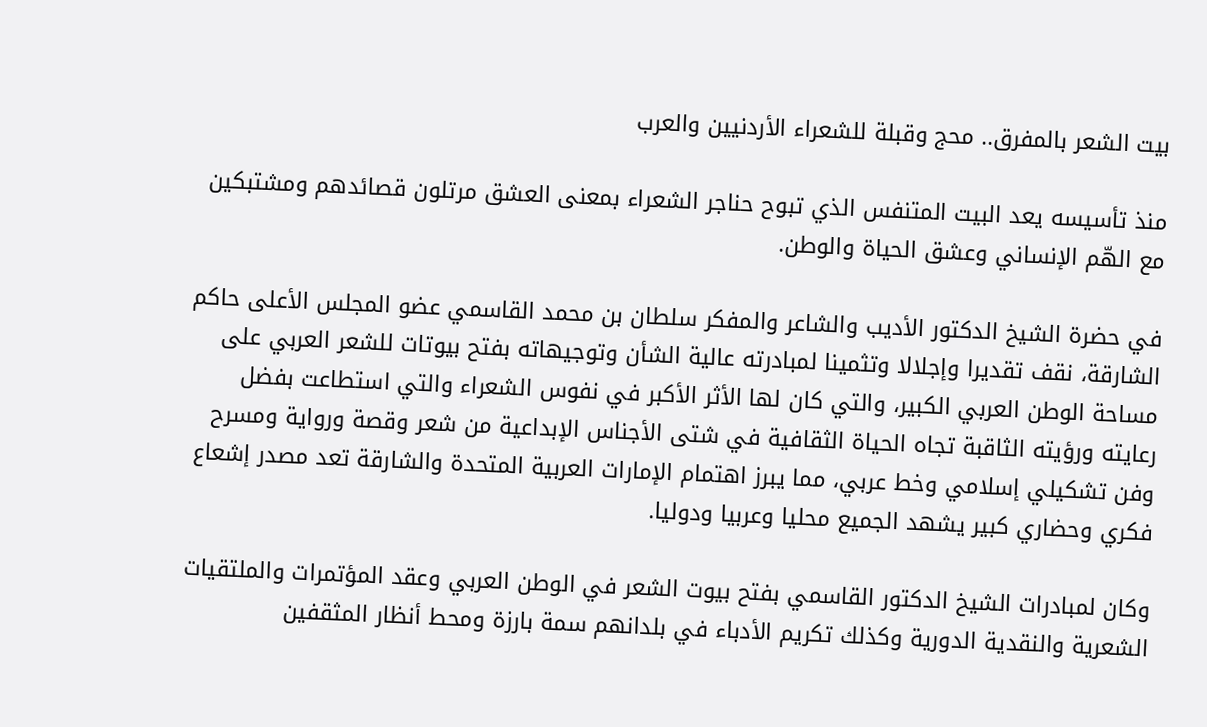بيت الشعر بالمفرق.. محج وقبلة للشعراء الأردنيين والعرب

منذ تأسيسه يعد البيت المتنفس الذي تبوح حناجر الشعراء بمعنى العشق مرتلون قصائدهم ومشتبكين مع الهّم الإنساني وعشق الحياة والوطن.

في حضرة الشيخ الدكتور الأديب والشاعر والمفكر سلطان بن محمد القاسمي عضو المجلس الأعلى حاكم الشارقة، نقف تقديرا وإجلالا وتثمينا لمبادرته عالية الشأن وتوجيهاته بفتح بيوتات للشعر العربي على مساحة الوطن العربي الكبير، والتي كان لها الأثر الأكبر في نفوس الشعراء والتي استطاعت بفضل رعايته ورؤيته الثاقبة تجاه الحياة الثقافية في شتى الأجناس الإبداعية من شعر وقصة ورواية ومسرح وفن تشكيلي إسلامي وخط عربي، مما يبرز اهتمام الإمارات العربية المتحدة والشارقة تعد مصدر إشعاع فكري وحضاري كبير يشهد الجميع محليا وعربيا ودوليا.

وكان لمبادرات الشيخ الدكتور القاسمي بفتح بيوت الشعر في الوطن العربي وعقد المؤتمرات والملتقيات الشعرية والنقدية الدورية وكذلك تكريم الأدباء في بلدانهم سمة بارزة ومحط أنظار المثقفين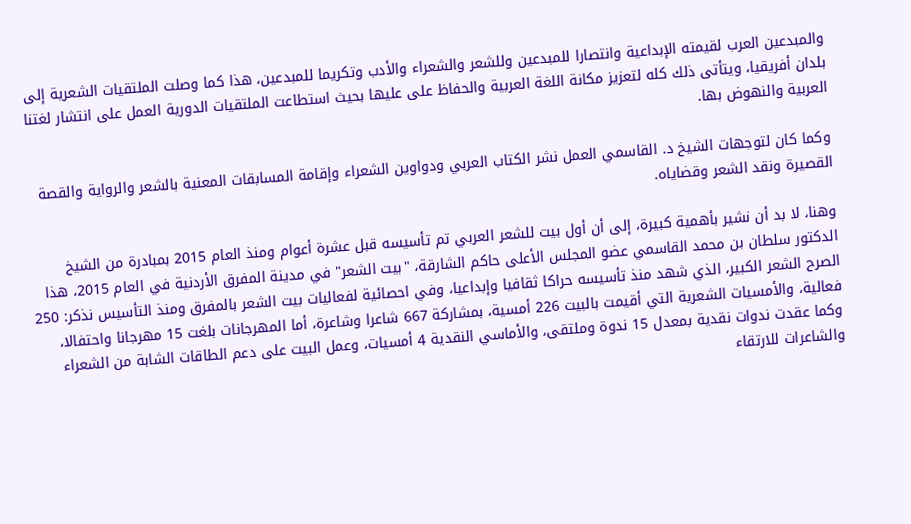والمبدعين العرب لقيمته الإبداعية وانتصارا للمبدعين وللشعر والشعراء والأدب وتكريما للمبدعين، هذا كما وصلت الملتقيات الشعرية إلى بلدان أفريقيا، ويتأتى ذلك كله لتعزيز مكانة اللغة العربية والحفاظ على عليها بحيث استطاعت الملتقيات الدورية العمل على انتشار لغتنا العربية والنهوض بها.

وكما كان لتوجهات الشيخ د. القاسمي العمل نشر الكتاب العربي ودواوين الشعراء وإقامة المسابقات المعنية بالشعر والرواية والقصة القصيرة ونقد الشعر وقضاياه.

وهنا، لا بد أن نشير بأهمية كبيرة، إلى أن أول بيت للشعر العربي تم تأسيسه قبل عشرة أعوام ومنذ العام 2015 بمبادرة من الشيخ الدكتور سلطان بن محمد القاسمي عضو المجلس الأعلى حاكم الشارقة، "بيت الشعر" في مدينة المفرق الأردنية في العام 2015، هذا الصرح الشعر الكبير، الذي شهد منذ تأسيسه حراكا ثقافيا وإبداعيا، وفي احصائية لفعاليات بيت الشعر بالمفرق ومنذ التأسيس نذكر: 250 فعالية، والأمسيات الشعرية التي أقيمت بالبيت 226 أمسية، بمشاركة 667 شاعرا وشاعرة، أما المهرجانات بلغت 15 مهرجانا واحتفالا، وكما عقدت ندوات نقدية بمعدل 15 ندوة وملتقى، والأماسي النقدية 4 أمسيات، وعمل البيت على دعم الطاقات الشابة من الشعراء والشاعرات للارتقاء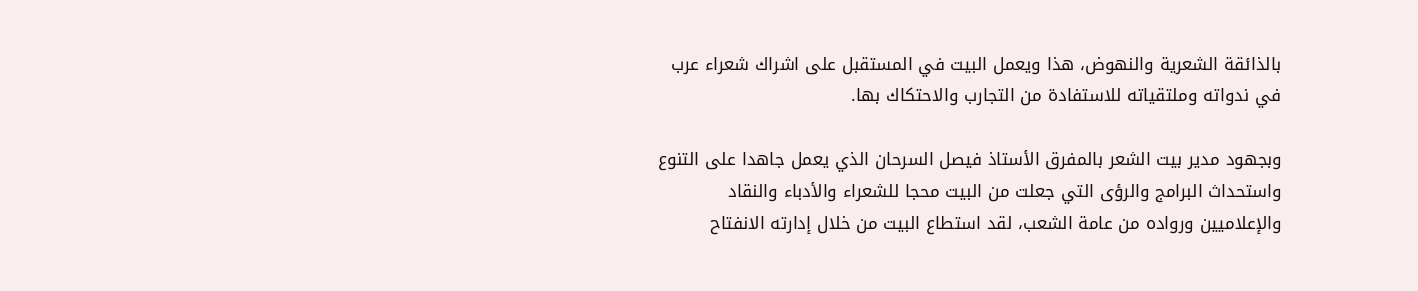بالذائقة الشعرية والنهوض، هذا ويعمل البيت في المستقبل على اشراك شعراء عرب في ندواته وملتقياته للاستفادة من التجارب والاحتكاك بها.

وبجهود مدير بيت الشعر بالمفرق الأستاذ فيصل السرحان الذي يعمل جاهدا على التنوع واستحداث البرامج والرؤى التي جعلت من البيت محجا للشعراء والأدباء والنقاد والإعلاميين ورواده من عامة الشعب، لقد استطاع البيت من خلال إدارته الانفتاح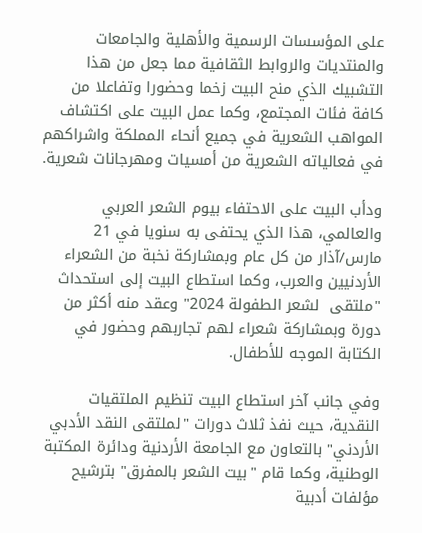على المؤسسات الرسمية والأهلية والجامعات والمنتديات والروابط الثقافية مما جعل من هذا التشبيك الذي منح البيت زخما وحضورا وتفاعلا من كافة فئات المجتمع، وكما عمل البيت على اكتشاف المواهب الشعرية في جميع أنحاء المملكة واشراكهم في فعالياته الشعرية من أمسيات ومهرجانات شعرية.

ودأب البيت على الاحتفاء بيوم الشعر العربي والعالمي، هذا الذي يحتفى به سنويا في 21 مارس/آذار من كل عام وبمشاركة نخبة من الشعراء الأردنيين والعرب، وكما استطاع البيت إلى استحداث "ملتقى  لشعر الطفولة 2024" وعقد منه أكثر من دورة وبمشاركة شعراء لهم تجاربهم وحضور في الكتابة الموجه للأطفال.

وفي جانب آخر استطاع البيت تنظيم الملتقيات النقدية، حيث نفذ ثلاث دورات "لملتقى النقد الأدبي الأردني" بالتعاون مع الجامعة الأردنية ودائرة المكتبة الوطنية، وكما قام "بيت الشعر بالمفرق" بترشيح مؤلفات أدبية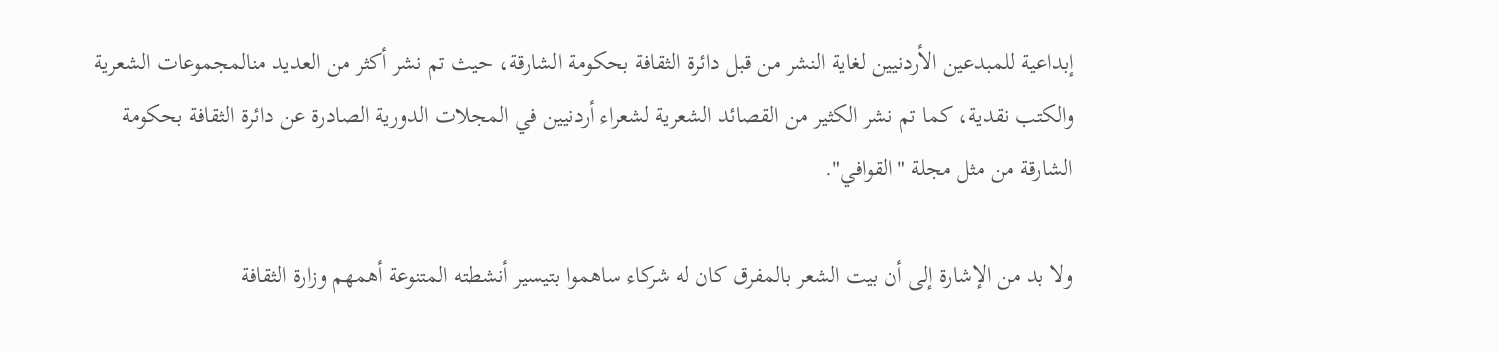إبداعية للمبدعين الأردنيين لغاية النشر من قبل دائرة الثقافة بحكومة الشارقة، حيث تم نشر أكثر من العديد منالمجموعات الشعرية والكتب نقدية، كما تم نشر الكثير من القصائد الشعرية لشعراء أردنيين في المجلات الدورية الصادرة عن دائرة الثقافة بحكومة الشارقة من مثل مجلة "القوافي".

ولا بد من الإشارة إلى أن بيت الشعر بالمفرق كان له شركاء ساهموا بتيسير أنشطته المتنوعة أهمهم وزارة الثقافة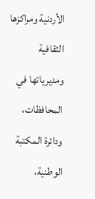الأردنية ومراكزها الثقافية ومديرياتها في المحافظات، ودائرة المكتبة الوطنية،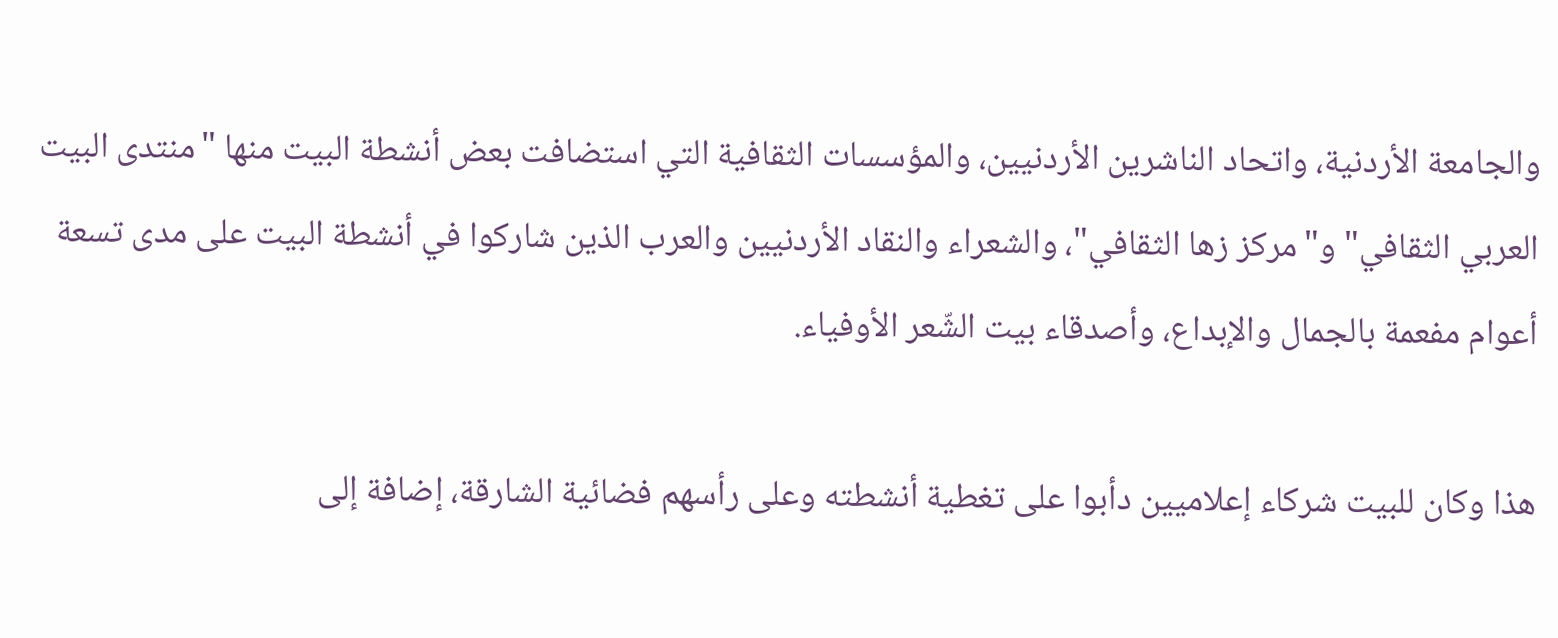والجامعة الأردنية، واتحاد الناشرين الأردنيين، والمؤسسات الثقافية التي استضافت بعض أنشطة البيت منها "منتدى البيت العربي الثقافي" و"مركز زها الثقافي"، والشعراء والنقاد الأردنيين والعرب الذين شاركوا في أنشطة البيت على مدى تسعة أعوام مفعمة بالجمال والإبداع، وأصدقاء بيت الشّعر الأوفياء.

هذا وكان للبيت شركاء إعلاميين دأبوا على تغطية أنشطته وعلى رأسهم فضائية الشارقة، إضافة إلى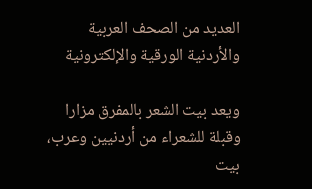العديد من الصحف العربية والأردنية الورقية والإلكترونية

ويعد بيت الشعر بالمفرق مزارا وقبلة للشعراء من أردنيين وعرب، بيت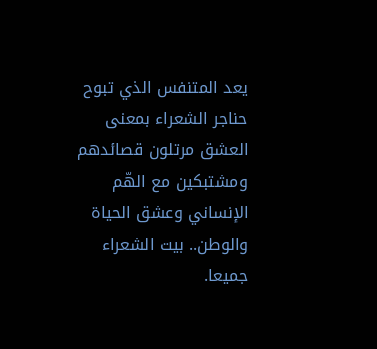يعد المتنفس الذي تبوح حناجر الشعراء بمعنى العشق مرتلون قصائدهم ومشتبكين مع الهّم الإنساني وعشق الحياة والوطن.. بيت الشعراء جميعا.